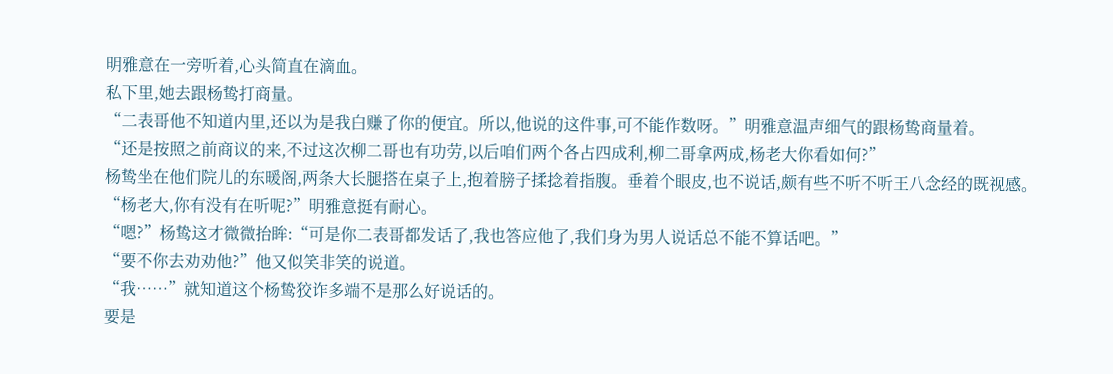明雅意在一旁听着,心头简直在滴血。
私下里,她去跟杨鸷打商量。
“二表哥他不知道内里,还以为是我白赚了你的便宜。所以,他说的这件事,可不能作数呀。”明雅意温声细气的跟杨鸷商量着。
“还是按照之前商议的来,不过这次柳二哥也有功劳,以后咱们两个各占四成利,柳二哥拿两成,杨老大你看如何?”
杨鸷坐在他们院儿的东暖阁,两条大长腿搭在桌子上,抱着膀子揉捻着指腹。垂着个眼皮,也不说话,颇有些不听不听王八念经的既视感。
“杨老大,你有没有在听呢?”明雅意挺有耐心。
“嗯?”杨鸷这才微微抬眸:“可是你二表哥都发话了,我也答应他了,我们身为男人说话总不能不算话吧。”
“要不你去劝劝他?”他又似笑非笑的说道。
“我……”就知道这个杨鸷狡诈多端不是那么好说话的。
要是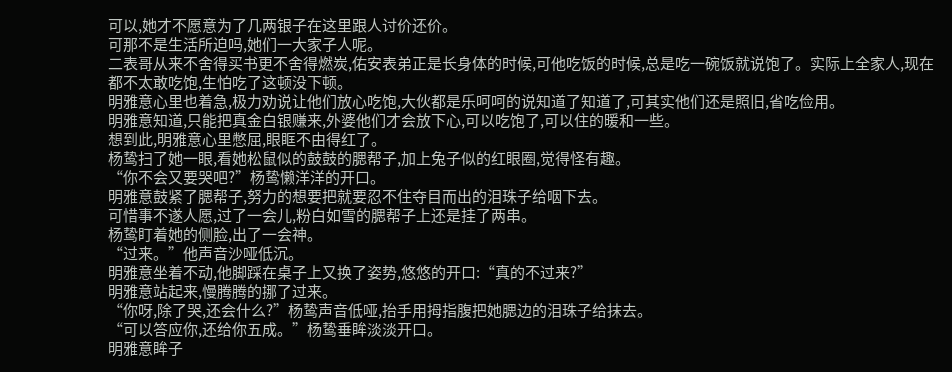可以,她才不愿意为了几两银子在这里跟人讨价还价。
可那不是生活所迫吗,她们一大家子人呢。
二表哥从来不舍得买书更不舍得燃炭,佑安表弟正是长身体的时候,可他吃饭的时候,总是吃一碗饭就说饱了。实际上全家人,现在都不太敢吃饱,生怕吃了这顿没下顿。
明雅意心里也着急,极力劝说让他们放心吃饱,大伙都是乐呵呵的说知道了知道了,可其实他们还是照旧,省吃俭用。
明雅意知道,只能把真金白银赚来,外婆他们才会放下心,可以吃饱了,可以住的暖和一些。
想到此,明雅意心里憋屈,眼眶不由得红了。
杨鸷扫了她一眼,看她松鼠似的鼓鼓的腮帮子,加上兔子似的红眼圈,觉得怪有趣。
“你不会又要哭吧?”杨鸷懒洋洋的开口。
明雅意鼓紧了腮帮子,努力的想要把就要忍不住夺目而出的泪珠子给咽下去。
可惜事不遂人愿,过了一会儿,粉白如雪的腮帮子上还是挂了两串。
杨鸷盯着她的侧脸,出了一会神。
“过来。”他声音沙哑低沉。
明雅意坐着不动,他脚踩在桌子上又换了姿势,悠悠的开口:“真的不过来?”
明雅意站起来,慢腾腾的挪了过来。
“你呀,除了哭,还会什么?”杨鸷声音低哑,抬手用拇指腹把她腮边的泪珠子给抹去。
“可以答应你,还给你五成。”杨鸷垂眸淡淡开口。
明雅意眸子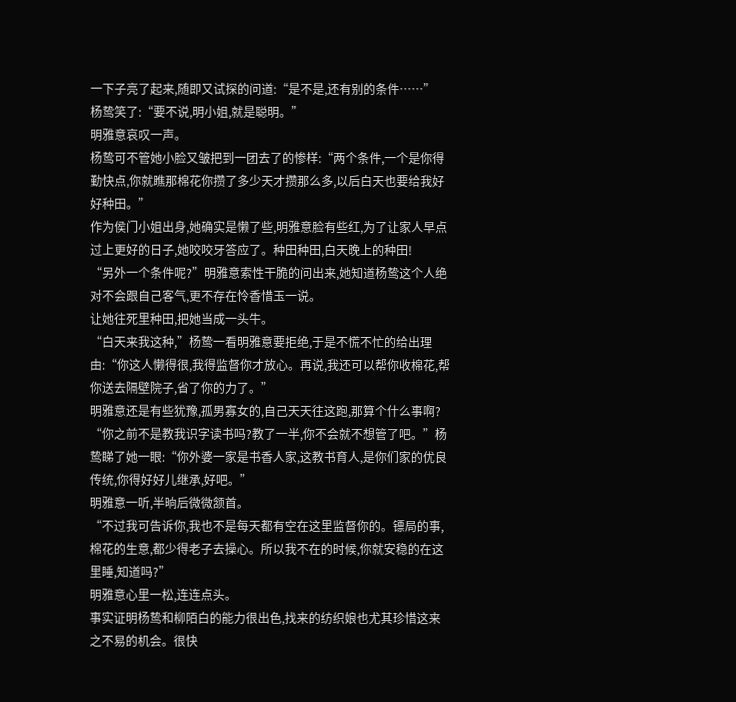一下子亮了起来,随即又试探的问道:“是不是,还有别的条件……”
杨鸷笑了:“要不说,明小姐,就是聪明。”
明雅意哀叹一声。
杨鸷可不管她小脸又皱把到一团去了的惨样:“两个条件,一个是你得勤快点,你就瞧那棉花你攒了多少天才攒那么多,以后白天也要给我好好种田。”
作为侯门小姐出身,她确实是懒了些,明雅意脸有些红,为了让家人早点过上更好的日子,她咬咬牙答应了。种田种田,白天晚上的种田!
“另外一个条件呢?”明雅意索性干脆的问出来,她知道杨鸷这个人绝对不会跟自己客气,更不存在怜香惜玉一说。
让她往死里种田,把她当成一头牛。
“白天来我这种,”杨鸷一看明雅意要拒绝,于是不慌不忙的给出理由:“你这人懒得很,我得监督你才放心。再说,我还可以帮你收棉花,帮你送去隔壁院子,省了你的力了。”
明雅意还是有些犹豫,孤男寡女的,自己天天往这跑,那算个什么事啊?
“你之前不是教我识字读书吗?教了一半,你不会就不想管了吧。”杨鸷睇了她一眼:“你外婆一家是书香人家,这教书育人,是你们家的优良传统,你得好好儿继承,好吧。”
明雅意一听,半晌后微微颔首。
“不过我可告诉你,我也不是每天都有空在这里监督你的。镖局的事,棉花的生意,都少得老子去操心。所以我不在的时候,你就安稳的在这里睡,知道吗?”
明雅意心里一松,连连点头。
事实证明杨鸷和柳陌白的能力很出色,找来的纺织娘也尤其珍惜这来之不易的机会。很快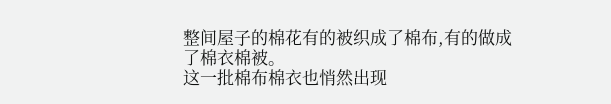整间屋子的棉花有的被织成了棉布,有的做成了棉衣棉被。
这一批棉布棉衣也悄然出现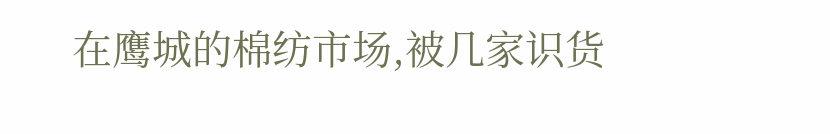在鹰城的棉纺市场,被几家识货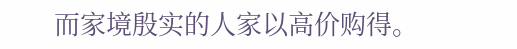而家境殷实的人家以高价购得。